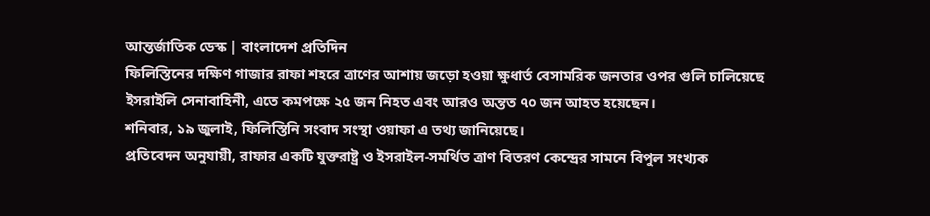আন্তর্জাতিক ডেস্ক | বাংলাদেশ প্রতিদিন
ফিলিস্তিনের দক্ষিণ গাজার রাফা শহরে ত্রাণের আশায় জড়ো হওয়া ক্ষুধার্ত বেসামরিক জনতার ওপর গুলি চালিয়েছে ইসরাইলি সেনাবাহিনী, এতে কমপক্ষে ২৫ জন নিহত এবং আরও অন্তত ৭০ জন আহত হয়েছেন।
শনিবার, ১৯ জুলাই, ফিলিস্তিনি সংবাদ সংস্থা ওয়াফা এ তথ্য জানিয়েছে।
প্রতিবেদন অনুযায়ী, রাফার একটি যুক্তরাষ্ট্র ও ইসরাইল-সমর্থিত ত্রাণ বিতরণ কেন্দ্রের সামনে বিপুল সংখ্যক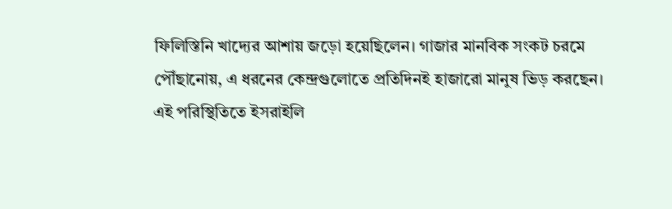ফিলিস্তিনি খাদ্যের আশায় জড়ো হয়েছিলেন। গাজার মানবিক সংকট চরমে পৌঁছানোয়, এ ধরনের কেন্দ্রগুলোতে প্রতিদিনই হাজারো মানুষ ভিড় করছেন।
এই পরিস্থিতিতে ইসরাইলি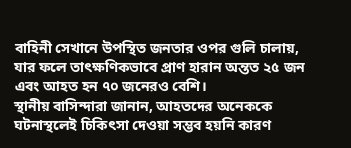বাহিনী সেখানে উপস্থিত জনতার ওপর গুলি চালায়, যার ফলে তাৎক্ষণিকভাবে প্রাণ হারান অন্তত ২৫ জন এবং আহত হন ৭০ জনেরও বেশি।
স্থানীয় বাসিন্দারা জানান, আহতদের অনেককে ঘটনাস্থলেই চিকিৎসা দেওয়া সম্ভব হয়নি কারণ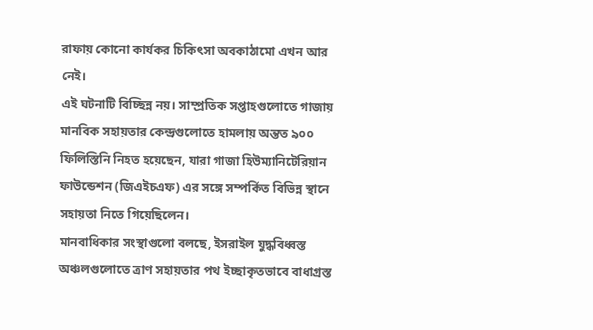রাফায় কোনো কার্যকর চিকিৎসা অবকাঠামো এখন আর নেই।
এই ঘটনাটি বিচ্ছিন্ন নয়। সাম্প্রতিক সপ্তাহগুলোতে গাজায় মানবিক সহায়তার কেন্দ্রগুলোতে হামলায় অন্তত ৯০০ ফিলিস্তিনি নিহত হয়েছেন, যারা গাজা হিউম্যানিটেরিয়ান ফাউন্ডেশন (জিএইচএফ) এর সঙ্গে সম্পর্কিত বিভিন্ন স্থানে সহায়তা নিতে গিয়েছিলেন।
মানবাধিকার সংস্থাগুলো বলছে, ইসরাইল যুদ্ধবিধ্বস্ত অঞ্চলগুলোতে ত্রাণ সহায়তার পথ ইচ্ছাকৃতভাবে বাধাগ্রস্ত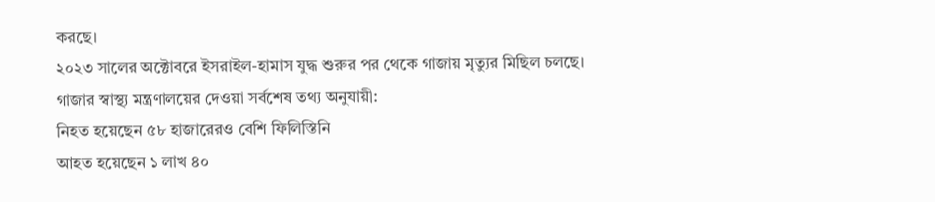করছে।
২০২৩ সালের অক্টোবরে ইসরাইল-হামাস যুদ্ধ শুরুর পর থেকে গাজায় মৃত্যুর মিছিল চলছে।
গাজার স্বাস্থ্য মন্ত্রণালয়ের দেওয়া সর্বশেষ তথ্য অনুযায়ী:
নিহত হয়েছেন ৫৮ হাজারেরও বেশি ফিলিস্তিনি
আহত হয়েছেন ১ লাখ ৪০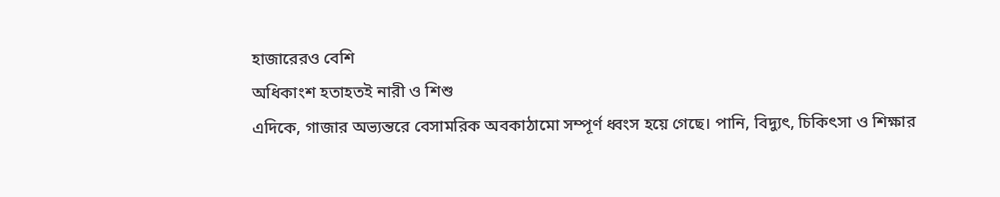হাজারেরও বেশি
অধিকাংশ হতাহতই নারী ও শিশু
এদিকে, গাজার অভ্যন্তরে বেসামরিক অবকাঠামো সম্পূর্ণ ধ্বংস হয়ে গেছে। পানি, বিদ্যুৎ, চিকিৎসা ও শিক্ষার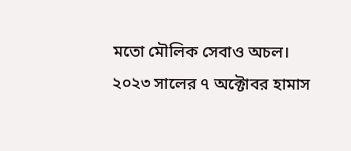মতো মৌলিক সেবাও অচল।
২০২৩ সালের ৭ অক্টোবর হামাস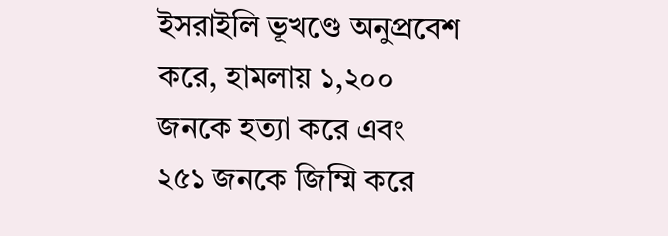ইসরাইলি ভূখণ্ডে অনুপ্রবেশ করে, হামলায় ১,২০০ জনকে হত্যা করে এবং ২৫১ জনকে জিম্মি করে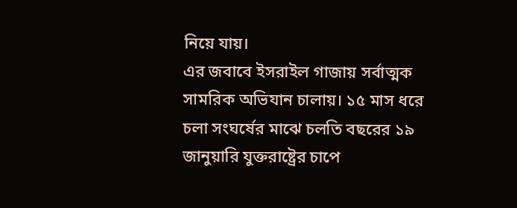নিয়ে যায়।
এর জবাবে ইসরাইল গাজায় সর্বাত্মক সামরিক অভিযান চালায়। ১৫ মাস ধরে চলা সংঘর্ষের মাঝে চলতি বছরের ১৯ জানুয়ারি যুক্তরাষ্ট্রের চাপে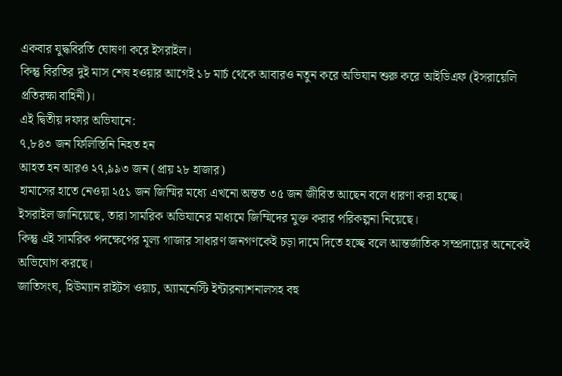একবার যুদ্ধবিরতি ঘোষণা করে ইসরাইল।
কিন্তু বিরতির দুই মাস শেষ হওয়ার আগেই ১৮ মার্চ থেকে আবারও নতুন করে অভিযান শুরু করে আইডিএফ (ইসরায়েলি প্রতিরক্ষা বাহিনী)।
এই দ্বিতীয় দফার অভিযানে:
৭,৮৪৩ জন ফিলিস্তিনি নিহত হন
আহত হন আরও ২৭,৯৯৩ জন (প্রায় ২৮ হাজার)
হামাসের হাতে নেওয়া ২৫১ জন জিম্মির মধ্যে এখনো অন্তত ৩৫ জন জীবিত আছেন বলে ধারণা করা হচ্ছে।
ইসরাইল জানিয়েছে, তারা সামরিক অভিযানের মাধ্যমে জিম্মিদের মুক্ত করার পরিকল্পনা নিয়েছে।
কিন্তু এই সামরিক পদক্ষেপের মূল্য গাজার সাধারণ জনগণকেই চড়া দামে দিতে হচ্ছে বলে আন্তর্জাতিক সম্প্রদায়ের অনেকেই অভিযোগ করছে।
জাতিসংঘ, হিউম্যান রাইটস ওয়াচ, অ্যামনেস্টি ইন্টারন্যাশনালসহ বহু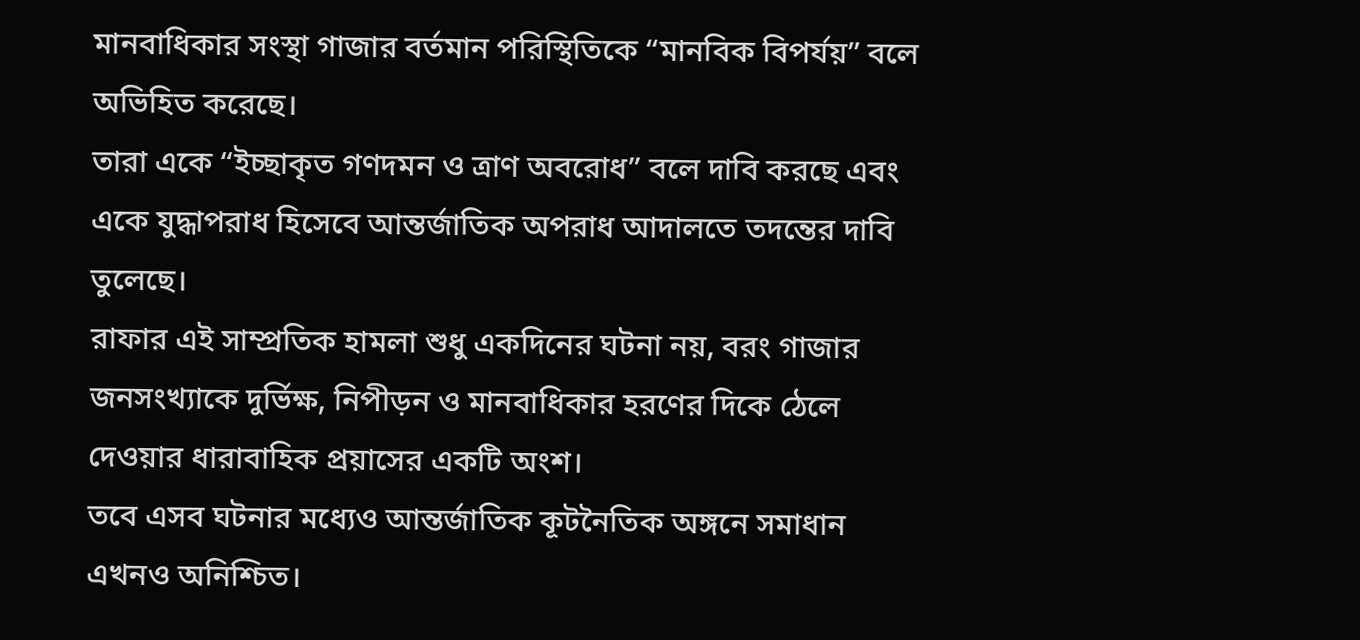মানবাধিকার সংস্থা গাজার বর্তমান পরিস্থিতিকে “মানবিক বিপর্যয়” বলে অভিহিত করেছে।
তারা একে “ইচ্ছাকৃত গণদমন ও ত্রাণ অবরোধ” বলে দাবি করছে এবং একে যুদ্ধাপরাধ হিসেবে আন্তর্জাতিক অপরাধ আদালতে তদন্তের দাবি তুলেছে।
রাফার এই সাম্প্রতিক হামলা শুধু একদিনের ঘটনা নয়, বরং গাজার জনসংখ্যাকে দুর্ভিক্ষ, নিপীড়ন ও মানবাধিকার হরণের দিকে ঠেলে দেওয়ার ধারাবাহিক প্রয়াসের একটি অংশ।
তবে এসব ঘটনার মধ্যেও আন্তর্জাতিক কূটনৈতিক অঙ্গনে সমাধান এখনও অনিশ্চিত।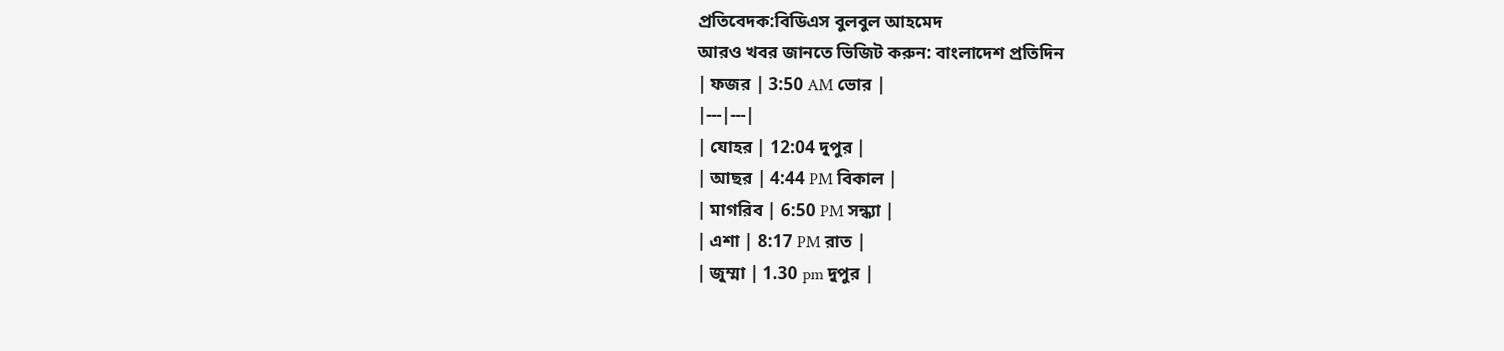প্রতিবেদক:বিডিএস বুলবুল আহমেদ
আরও খবর জানতে ভিজিট করুন: বাংলাদেশ প্রতিদিন
| ফজর | 3:50 AM ভোর |
|---|---|
| যোহর | 12:04 দুপুর |
| আছর | 4:44 PM বিকাল |
| মাগরিব | 6:50 PM সন্ধ্যা |
| এশা | 8:17 PM রাত |
| জুম্মা | 1.30 pm দুপুর |